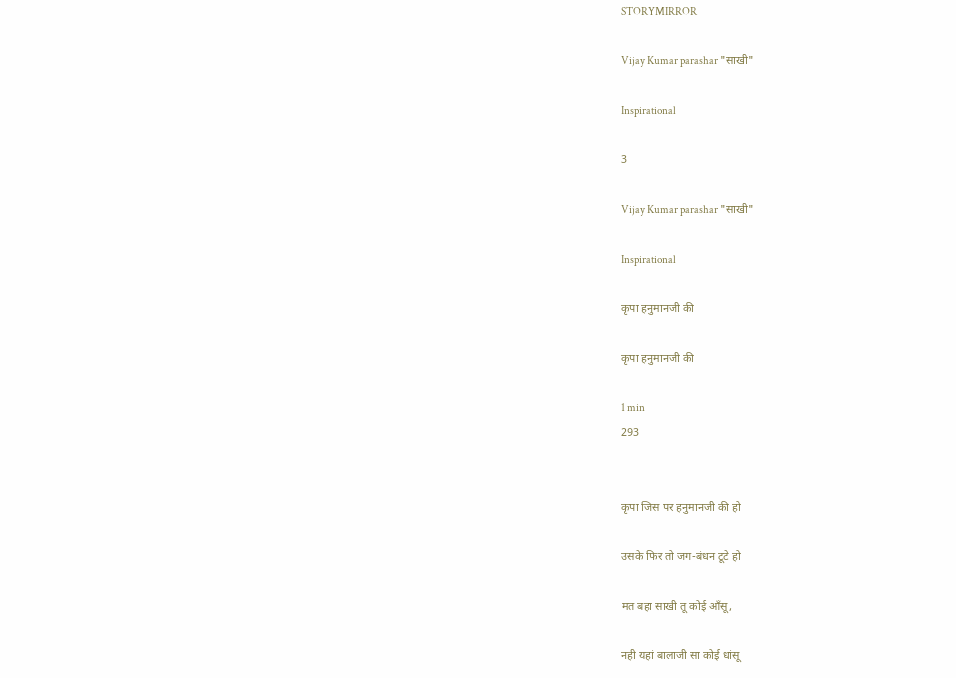STORYMIRROR

Vijay Kumar parashar "साखी"

Inspirational

3

Vijay Kumar parashar "साखी"

Inspirational

कृपा हनुमानजी की

कृपा हनुमानजी की

1 min
293


कृपा जिस पर हनुमानजी की हो

उसके फिर तो जग-बंधन टूटे हो

मत बहा साखी तू कोई आँसू,

नही यहां बालाजी सा कोई धांसू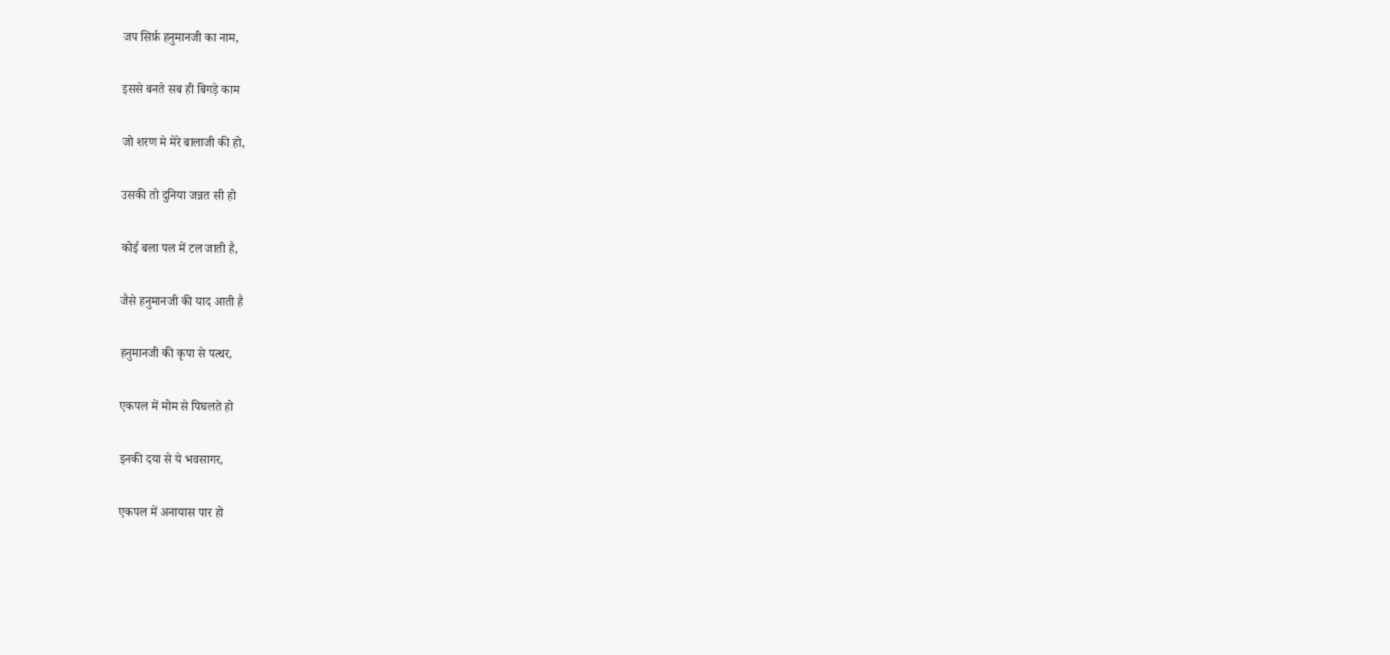जप सिर्फ़ हनुमानजी का नाम,

इससे बनते सब ही बिगड़े काम

जो शरण मे मेरे बालाजी की हो,

उसकी तो दुनिया जन्नत सी हो

कोई बला पल में टल जाती है,

जैसे हनुमानजी की याद आती है

हनुमानजी की कृपा से पत्थर,

एकपल में मोम से पिघलते हो

इनकी दया से ये भवसागर,

एकपल में अनायास पार हो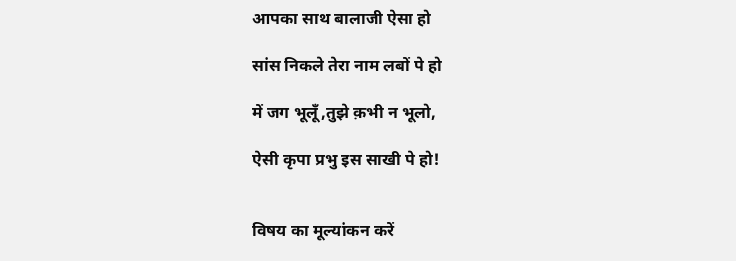आपका साथ बालाजी ऐसा हो

सांस निकले तेरा नाम लबों पे हो

में जग भूलूँ,तुझे क़भी न भूलो,

ऐसी कृपा प्रभु इस साखी पे हो!


विषय का मूल्यांकन करें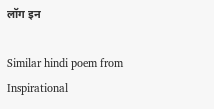लॉग इन

Similar hindi poem from Inspirational